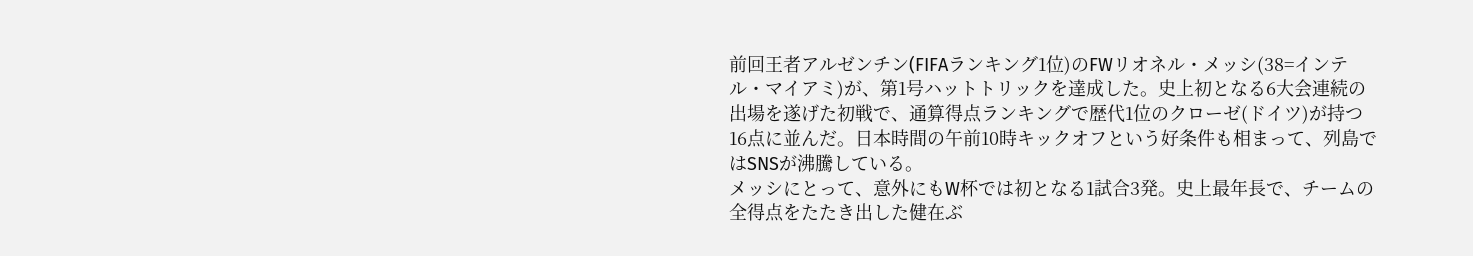前回王者アルゼンチン(FIFAランキング1位)のFWリオネル・メッシ(38=インテル・マイアミ)が、第1号ハットトリックを達成した。史上初となる6大会連続の出場を遂げた初戦で、通算得点ランキングで歴代1位のクローゼ(ドイツ)が持つ16点に並んだ。日本時間の午前10時キックオフという好条件も相まって、列島ではSNSが沸騰している。
メッシにとって、意外にもW杯では初となる1試合3発。史上最年長で、チームの全得点をたたき出した健在ぶ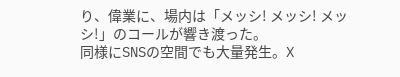り、偉業に、場内は「メッシ! メッシ! メッシ!」のコールが響き渡った。
同様にSNSの空間でも大量発生。X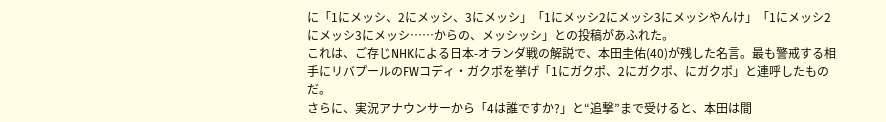に「1にメッシ、2にメッシ、3にメッシ」「1にメッシ2にメッシ3にメッシやんけ」「1にメッシ2にメッシ3にメッシ……からの、メッシッシ」との投稿があふれた。
これは、ご存じNHKによる日本-オランダ戦の解説で、本田圭佑(40)が残した名言。最も警戒する相手にリバプールのFWコディ・ガクポを挙げ「1にガクポ、2にガクポ、にガクポ」と連呼したものだ。
さらに、実況アナウンサーから「4は誰ですか?」と“追撃”まで受けると、本田は間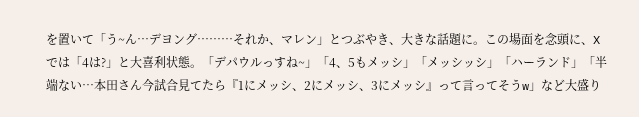を置いて「う~ん…デヨング………それか、マレン」とつぶやき、大きな話題に。この場面を念頭に、Xでは「4は?」と大喜利状態。「デパウルっすね~」「4、5もメッシ」「メッシッシ」「ハーランド」「半端ない…本田さん今試合見てたら『1にメッシ、2にメッシ、3にメッシ』って言ってそうw」など大盛り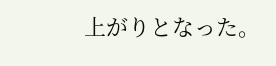上がりとなった。